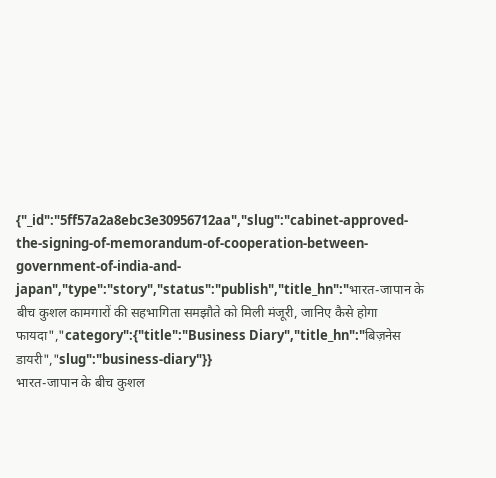{"_id":"5ff57a2a8ebc3e30956712aa","slug":"cabinet-approved-the-signing-of-memorandum-of-cooperation-between-government-of-india-and-japan","type":"story","status":"publish","title_hn":"भारत-जापान के बीच कुशल कामगारों की सहभागिता समझौते को मिली मंजूरी, जानिए कैसे होगा फायदा","category":{"title":"Business Diary","title_hn":"बिज़नेस डायरी","slug":"business-diary"}}
भारत-जापान के बीच कुशल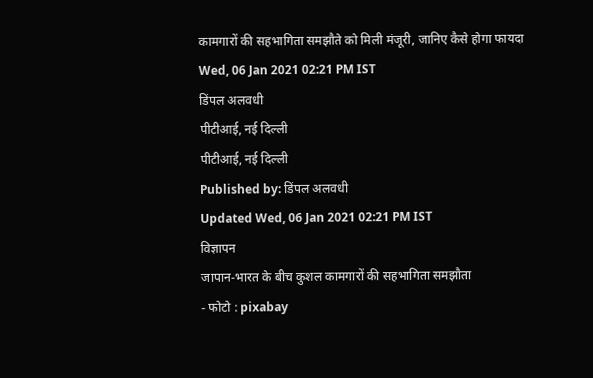कामगारों की सहभागिता समझौते को मिली मंजूरी, जानिए कैसे होगा फायदा
Wed, 06 Jan 2021 02:21 PM IST
डिंपल अलवधी
पीटीआई, नई दिल्ली
पीटीआई, नई दिल्ली
Published by: डिंपल अलवधी
Updated Wed, 06 Jan 2021 02:21 PM IST
विज्ञापन
जापान-भारत के बीच कुशल कामगारों की सहभागिता समझौता
- फोटो : pixabay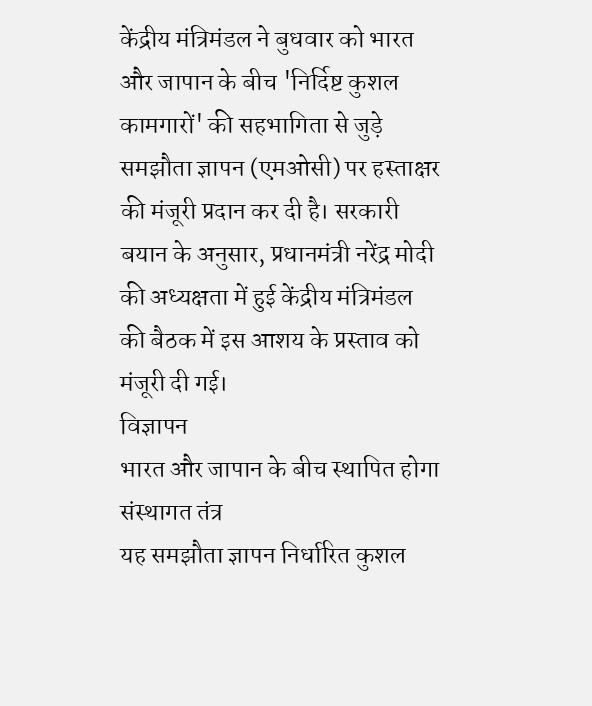केंद्रीय मंत्रिमंडल ने बुधवार को भारत और जापान के बीच 'निर्दिष्ट कुशल कामगारों' की सहभागिता से जुड़े समझौता ज्ञापन (एमओसी) पर हस्ताक्षर की मंजूरी प्रदान कर दी है। सरकारी बयान के अनुसार, प्रधानमंत्री नरेंद्र मोदी की अध्यक्षता में हुई केंद्रीय मंत्रिमंडल की बैठक में इस आशय के प्रस्ताव को मंजूरी दी गई।
विज्ञापन
भारत और जापान के बीच स्थापित होगा संस्थागत तंत्र
यह समझौता ज्ञापन निर्धारित कुशल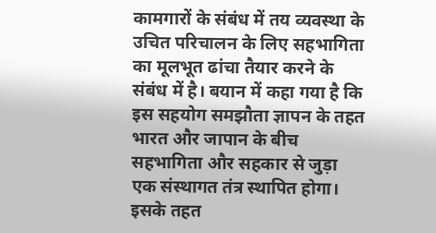कामगारों के संबंध में तय व्यवस्था के उचित परिचालन के लिए सहभागिता का मूलभूत ढांचा तैयार करने के संबंध में है। बयान में कहा गया है कि इस सहयोग समझौता ज्ञापन के तहत भारत और जापान के बीच सहभागिता और सहकार से जुड़ा एक संस्थागत तंत्र स्थापित होगा। इसके तहत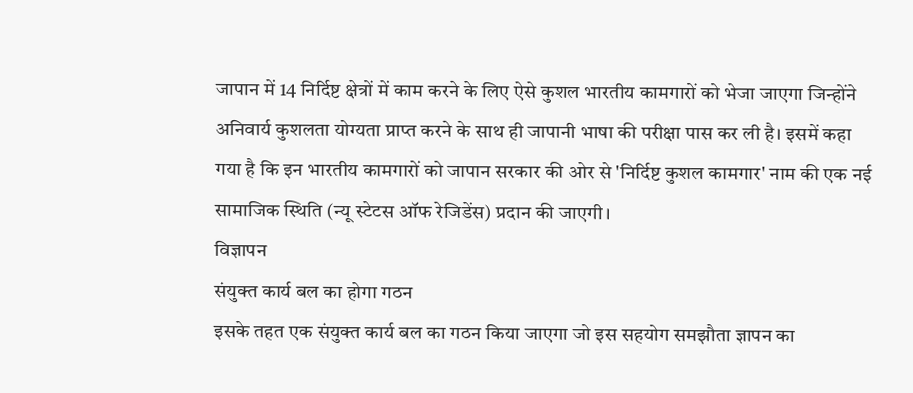जापान में 14 निर्दिष्ट क्षेत्रों में काम करने के लिए ऐसे कुशल भारतीय कामगारों को भेजा जाएगा जिन्होंने अनिवार्य कुशलता योग्यता प्राप्त करने के साथ ही जापानी भाषा की परीक्षा पास कर ली है। इसमें कहा गया है कि इन भारतीय कामगारों को जापान सरकार की ओर से 'निर्दिष्ट कुशल कामगार' नाम की एक नई सामाजिक स्थिति (न्यू स्टेटस ऑफ रेजिडेंस) प्रदान की जाएगी।
विज्ञापन
संयुक्त कार्य बल का होगा गठन
इसके तहत एक संयुक्त कार्य बल का गठन किया जाएगा जो इस सहयोग समझौता ज्ञापन का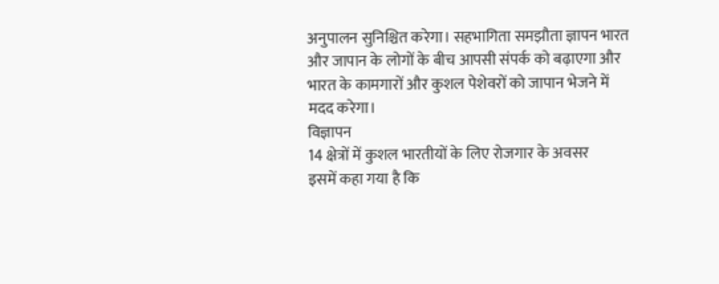अनुपालन सुनिश्चित करेगा। सहभागिता समझौता ज्ञापन भारत और जापान के लोगों के बीच आपसी संपर्क को बढ़ाएगा और भारत के कामगारों और कुशल पेशेवरों को जापान भेजने में मदद करेगा।
विज्ञापन
14 क्षेत्रों में कुशल भारतीयों के लिए रोजगार के अवसर
इसमें कहा गया है कि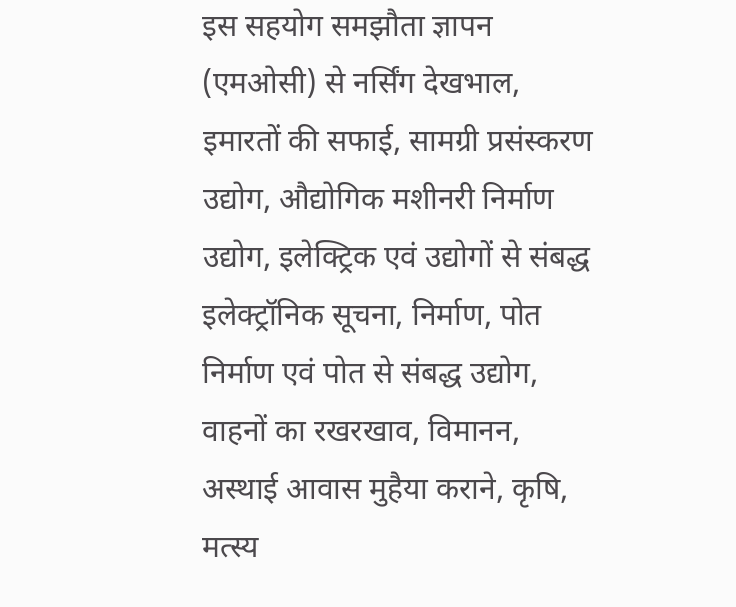इस सहयोग समझौता ज्ञापन (एमओसी) से नर्सिंग देखभाल, इमारतों की सफाई, सामग्री प्रसंस्करण उद्योग, औद्योगिक मशीनरी निर्माण उद्योग, इलेक्ट्रिक एवं उद्योगों से संबद्ध इलेक्ट्रॉनिक सूचना, निर्माण, पोत निर्माण एवं पोत से संबद्ध उद्योग, वाहनों का रखरखाव, विमानन, अस्थाई आवास मुहैया कराने, कृषि, मत्स्य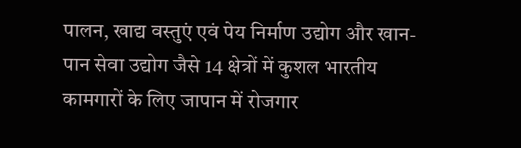पालन, खाद्य वस्तुएं एवं पेय निर्माण उद्योग और खान-पान सेवा उद्योग जैसे 14 क्षेत्रों में कुशल भारतीय कामगारों के लिए जापान में रोजगार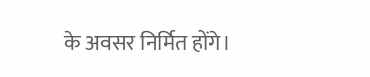के अवसर निर्मित होंगे।